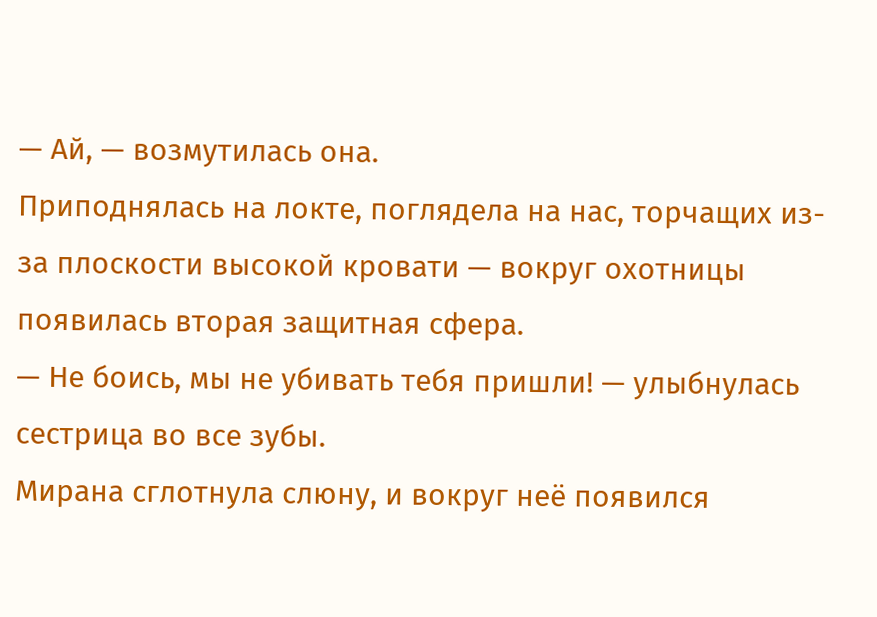— Ай, — возмутилась она.
Приподнялась на локте, поглядела на нас, торчащих из-за плоскости высокой кровати — вокруг охотницы появилась вторая защитная сфера.
— Не боись, мы не убивать тебя пришли! — улыбнулась сестрица во все зубы.
Мирана сглотнула слюну, и вокруг неё появился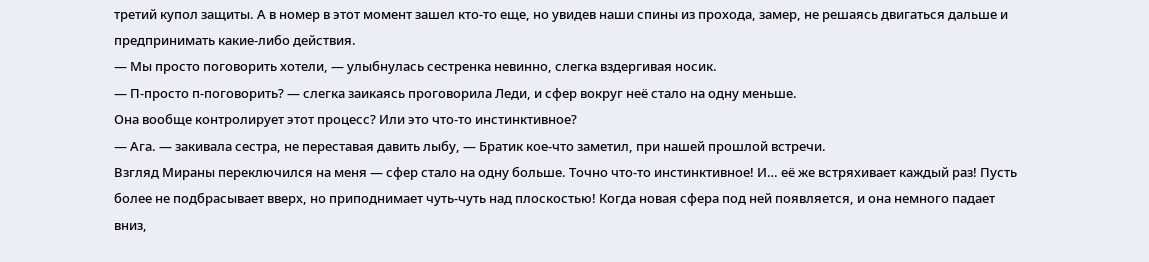третий купол защиты. А в номер в этот момент зашел кто-то еще, но увидев наши спины из прохода, замер, не решаясь двигаться дальше и предпринимать какие-либо действия.
— Мы просто поговорить хотели, — улыбнулась сестренка невинно, слегка вздергивая носик.
— П-просто п-поговорить? — слегка заикаясь проговорила Леди, и сфер вокруг неё стало на одну меньше.
Она вообще контролирует этот процесс? Или это что-то инстинктивное?
— Ага. — закивала сестра, не переставая давить лыбу, — Братик кое-что заметил, при нашей прошлой встречи.
Взгляд Мираны переключился на меня — сфер стало на одну больше. Точно что-то инстинктивное! И… её же встряхивает каждый раз! Пусть более не подбрасывает вверх, но приподнимает чуть-чуть над плоскостью! Когда новая сфера под ней появляется, и она немного падает вниз,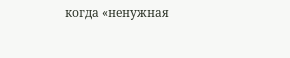когда «ненужная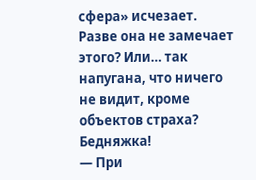сфера» исчезает. Разве она не замечает этого? Или… так напугана, что ничего не видит, кроме объектов страха? Бедняжка!
— При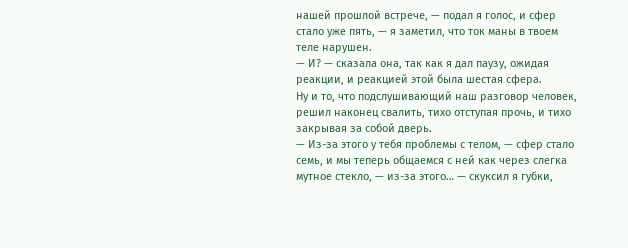нашей прошлой встрече, — подал я голос, и сфер стало уже пять, — я заметил, что ток маны в твоем теле нарушен.
— И? — сказала она, так как я дал паузу, ожидая реакции, и реакцией этой была шестая сфера.
Ну и то, что подслушивающий наш разговор человек, решил наконец свалить, тихо отступая прочь, и тихо закрывая за собой дверь.
— Из-за этого у тебя проблемы с телом, — сфер стало семь, и мы теперь общаемся с ней как через слегка мутное стекло, — из-за этого… — скуксил я губки,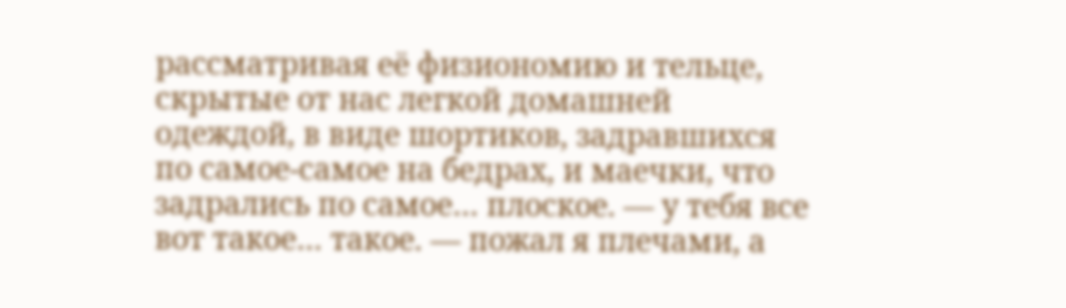рассматривая её физиономию и тельце, скрытые от нас легкой домашней одеждой, в виде шортиков, задравшихся по самое-самое на бедрах, и маечки, что задрались по самое… плоское. — у тебя все вот такое… такое. — пожал я плечами, а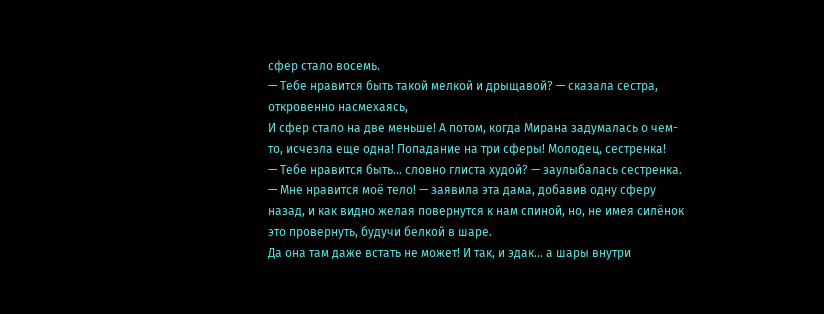сфер стало восемь.
— Тебе нравится быть такой мелкой и дрыщавой? — сказала сестра, откровенно насмехаясь,
И сфер стало на две меньше! А потом, когда Мирана задумалась о чем-то, исчезла еще одна! Попадание на три сферы! Молодец, сестренка!
— Тебе нравится быть… словно глиста худой? — заулыбалась сестренка.
— Мне нравится моё тело! — заявила эта дама, добавив одну сферу назад, и как видно желая повернутся к нам спиной, но, не имея силёнок это провернуть, будучи белкой в шаре.
Да она там даже встать не может! И так, и эдак… а шары внутри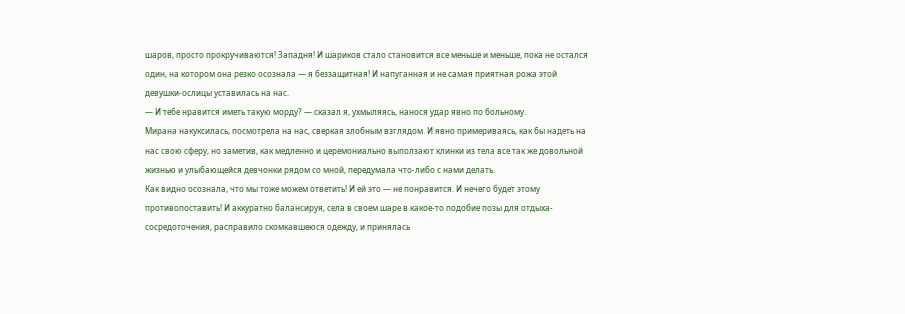шаров, просто прокручиваются! Западня! И шариков стало становится все меньше и меньше, пока не остался один, на котором она резко осознала — я беззащитная! И напуганная и не самая приятная рожа этой девушки-ослицы уставилась на нас.
— И тебе нравится иметь такую морду? — сказал я, ухмыляясь, нанося удар явно по больному.
Мирана накуксилась, посмотрела на нас, сверкая злобным взглядом. И явно примериваясь, как бы надеть на нас свою сферу, но заметив, как медленно и церемониально выползают клинки из тела все так же довольной жизнью и улыбающейся девчонки рядом со мной, передумала что-либо с нами делать.
Как видно осознала, что мы тоже можем ответить! И ей это — не понравится. И нечего будет этому противопоставить! И аккуратно балансируя, села в своем шаре в какое-то подобие позы для отдыха-сосредоточения, расправило скомкавшеюся одежду, и принялась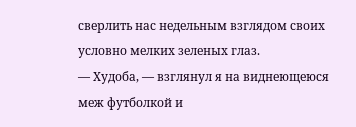сверлить нас недельным взглядом своих условно мелких зеленых глаз.
— Худоба, — взглянул я на виднеющеюся меж футболкой и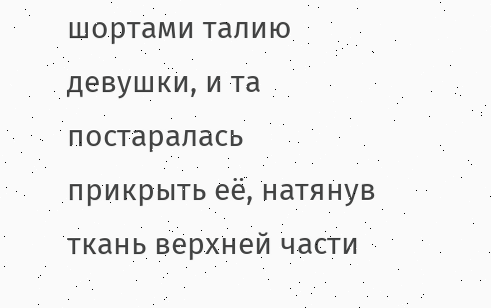шортами талию девушки, и та постаралась прикрыть её, натянув ткань верхней части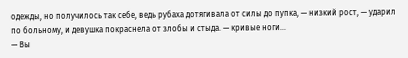одежды, но получилось так себе, ведь рубаха дотягивала от силы до пупка, — низкий рост, — ударил по больному, и девушка покраснела от злобы и стыда. — кривые ноги…
— Вы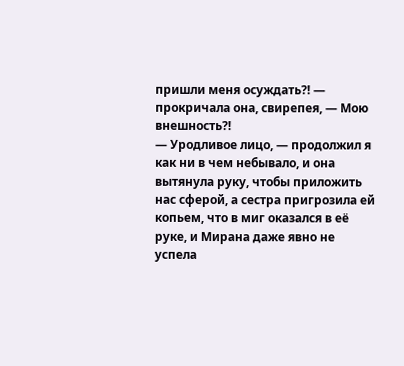пришли меня осуждать⁈ — прокричала она, свирепея, — Мою внешность⁈
— Уродливое лицо, — продолжил я как ни в чем небывало, и она вытянула руку, чтобы приложить нас сферой, а сестра пригрозила ей копьем, что в миг оказался в её руке, и Мирана даже явно не успела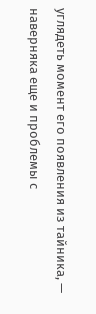углядеть момент его появления из тайника, — наверняка еще и проблемы с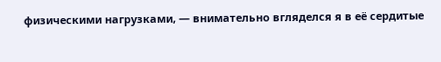физическими нагрузками, — внимательно вгляделся я в её сердитые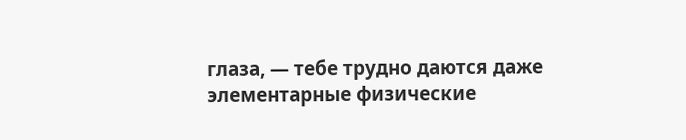глаза, — тебе трудно даются даже элементарные физические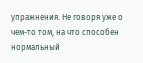упражнения. Не говоря уже о чем-то том, на что способен нормальный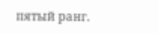пятый ранг.